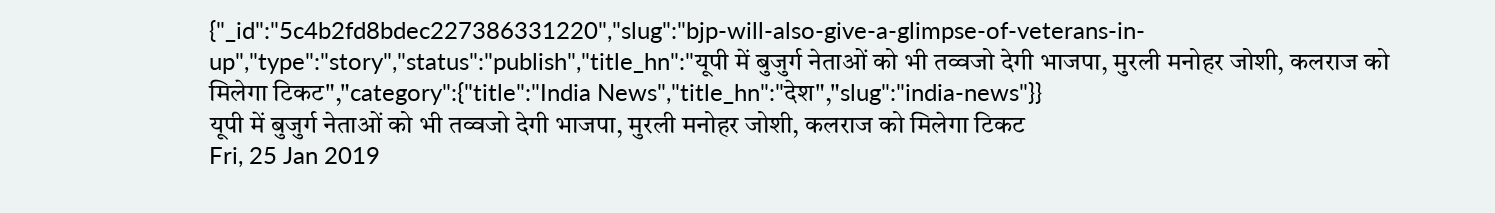{"_id":"5c4b2fd8bdec227386331220","slug":"bjp-will-also-give-a-glimpse-of-veterans-in-up","type":"story","status":"publish","title_hn":"यूपी में बुजुर्ग नेताओं को भी तव्वजो देगी भाजपा, मुरली मनोहर जोशी, कलराज को मिलेगा टिकट","category":{"title":"India News","title_hn":"देश","slug":"india-news"}}
यूपी में बुजुर्ग नेताओं को भी तव्वजो देगी भाजपा, मुरली मनोहर जोशी, कलराज को मिलेगा टिकट
Fri, 25 Jan 2019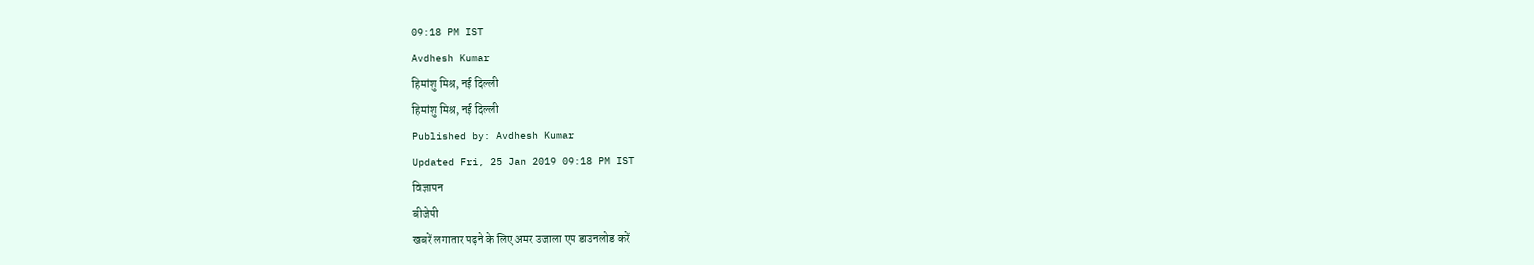09:18 PM IST
Avdhesh Kumar
हिमांशु मिश्र, नई दिल्ली
हिमांशु मिश्र, नई दिल्ली
Published by: Avdhesh Kumar
Updated Fri, 25 Jan 2019 09:18 PM IST
विज्ञापन
बीजेपी
खबरें लगातार पढ़ने के लिए अमर उजाला एप डाउनलोड करें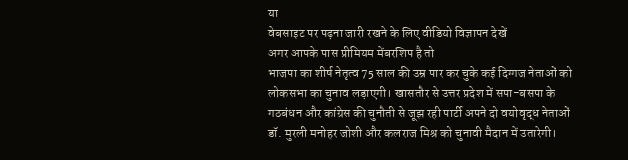या
वेबसाइट पर पढ़ना जारी रखने के लिए वीडियो विज्ञापन देखें
अगर आपके पास प्रीमियम मेंबरशिप है तो
भाजपा का शीर्ष नेतृत्व 75 साल की उम्र पार कर चुके कई दिग्गज नेताओं को लोकसभा का चुनाव लड़ाएगी। खासतौर से उत्तर प्रदेश में सपा-बसपा के गठबंधन और कांग्रेस की चुनौती से जूझ रही पार्टी अपने दो वयोवृद्ध नेताओं डॉ. मुरली मनोहर जोशी और कलराज मिश्र को चुनावी मैदान में उतारेगी।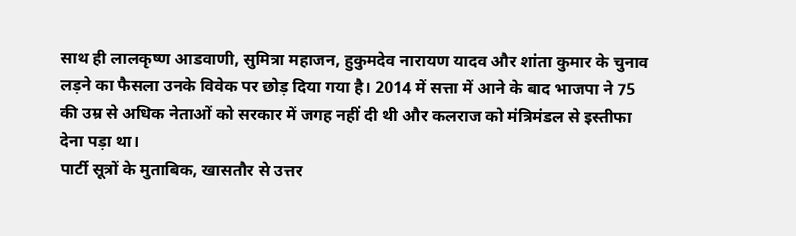साथ ही लालकृष्ण आडवाणी, सुमित्रा महाजन, हुकुमदेव नारायण यादव और शांता कुमार के चुनाव लड़ने का फैसला उनके विवेक पर छोड़ दिया गया है। 2014 में सत्ता में आने के बाद भाजपा ने 75 की उम्र से अधिक नेताओं को सरकार में जगह नहीं दी थी और कलराज को मंत्रिमंडल से इस्तीफा देना पड़ा था।
पार्टी सूत्रों के मुताबिक, खासतौर से उत्तर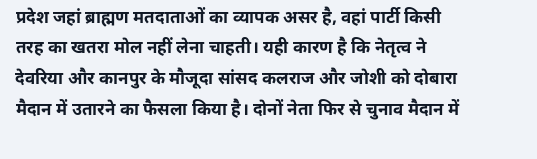प्रदेश जहां ब्राह्मण मतदाताओं का व्यापक असर है, वहां पार्टी किसी तरह का खतरा मोल नहीं लेना चाहती। यही कारण है कि नेतृत्व ने देवरिया और कानपुर के मौजूदा सांसद कलराज और जोशी को दोबारा मैदान में उतारने का फैसला किया है। दोनों नेता फिर से चुनाव मैदान में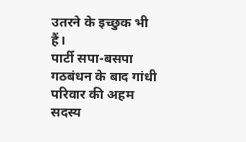उतरने के इच्छुक भी हैं।
पार्टी सपा-बसपा गठबंधन के बाद गांधी परिवार की अहम सदस्य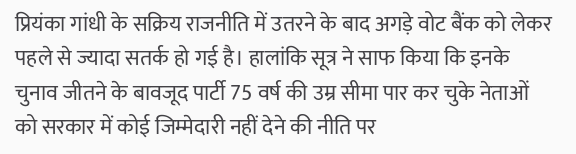प्रियंका गांधी के सक्रिय राजनीति में उतरने के बाद अगड़े वोट बैंक को लेकर पहले से ज्यादा सतर्क हो गई है। हालांकि सूत्र ने साफ किया कि इनके चुनाव जीतने के बावजूद पार्टी 75 वर्ष की उम्र सीमा पार कर चुके नेताओं को सरकार में कोई जिम्मेदारी नहीं देने की नीति पर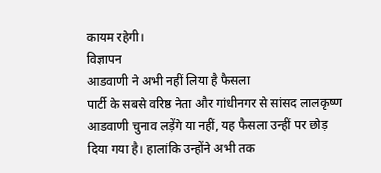कायम रहेगी।
विज्ञापन
आडवाणी ने अभी नहीं लिया है फैसला
पार्टी के सबसे वरिष्ठ नेता और गांधीनगर से सांसद लालकृष्ण आडवाणी चुनाव लड़ेंगे या नहीं, यह फैसला उन्हीं पर छोड़ दिया गया है। हालांकि उन्होंने अभी तक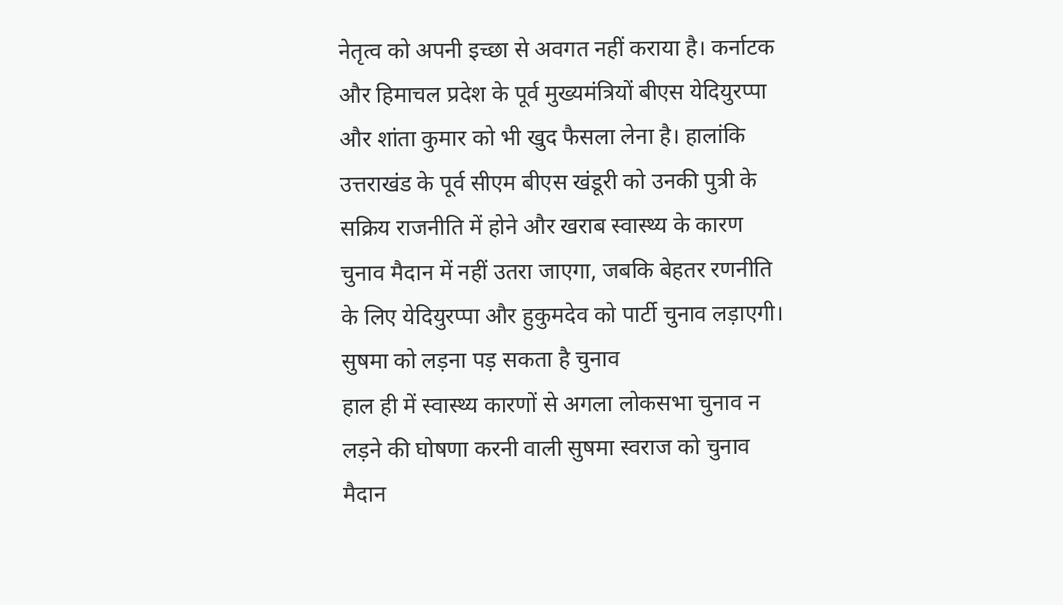नेतृत्व को अपनी इच्छा से अवगत नहीं कराया है। कर्नाटक और हिमाचल प्रदेश के पूर्व मुख्यमंत्रियों बीएस येदियुरप्पा और शांता कुमार को भी खुद फैसला लेना है। हालांकि उत्तराखंड के पूर्व सीएम बीएस खंडूरी को उनकी पुत्री के सक्रिय राजनीति में होने और खराब स्वास्थ्य के कारण चुनाव मैदान में नहीं उतरा जाएगा, जबकि बेहतर रणनीति के लिए येदियुरप्पा और हुकुमदेव को पार्टी चुनाव लड़ाएगी।
सुषमा को लड़ना पड़ सकता है चुनाव
हाल ही में स्वास्थ्य कारणों से अगला लोकसभा चुनाव न लड़ने की घोषणा करनी वाली सुषमा स्वराज को चुनाव मैदान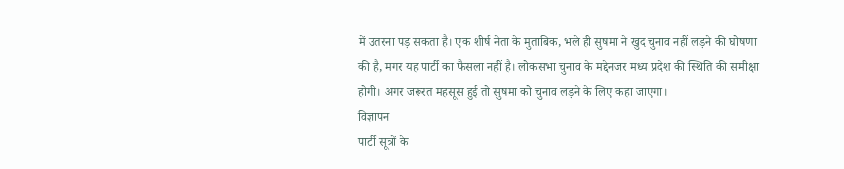में उतरना पड़ सकता है। एक शीर्ष नेता के मुताबिक, भले ही सुषमा ने खुद चुनाव नहीं लड़ने की घोषणा की है, मगर यह पार्टी का फैसला नहीं है। लोकसभा चुनाव के मद्देनजर मध्य प्रदेश की स्थिति की समीक्षा होगी। अगर जरूरत महसूस हुई तो सुषमा को चुनाव लड़ने के लिए कहा जाएगा।
विज्ञापन
पार्टी सूत्रों के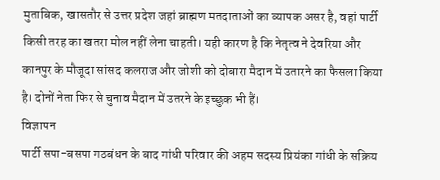मुताबिक, खासतौर से उत्तर प्रदेश जहां ब्राह्मण मतदाताओं का व्यापक असर है, वहां पार्टी किसी तरह का खतरा मोल नहीं लेना चाहती। यही कारण है कि नेतृत्व ने देवरिया और कानपुर के मौजूदा सांसद कलराज और जोशी को दोबारा मैदान में उतारने का फैसला किया है। दोनों नेता फिर से चुनाव मैदान में उतरने के इच्छुक भी हैं।
विज्ञापन
पार्टी सपा-बसपा गठबंधन के बाद गांधी परिवार की अहम सदस्य प्रियंका गांधी के सक्रिय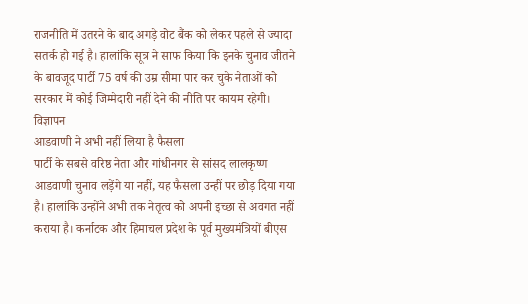राजनीति में उतरने के बाद अगड़े वोट बैंक को लेकर पहले से ज्यादा सतर्क हो गई है। हालांकि सूत्र ने साफ किया कि इनके चुनाव जीतने के बावजूद पार्टी 75 वर्ष की उम्र सीमा पार कर चुके नेताओं को सरकार में कोई जिम्मेदारी नहीं देने की नीति पर कायम रहेगी।
विज्ञापन
आडवाणी ने अभी नहीं लिया है फैसला
पार्टी के सबसे वरिष्ठ नेता और गांधीनगर से सांसद लालकृष्ण आडवाणी चुनाव लड़ेंगे या नहीं, यह फैसला उन्हीं पर छोड़ दिया गया है। हालांकि उन्होंने अभी तक नेतृत्व को अपनी इच्छा से अवगत नहीं कराया है। कर्नाटक और हिमाचल प्रदेश के पूर्व मुख्यमंत्रियों बीएस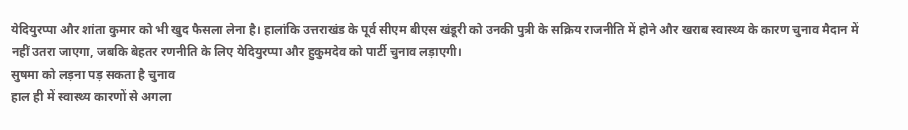येदियुरप्पा और शांता कुमार को भी खुद फैसला लेना है। हालांकि उत्तराखंड के पूर्व सीएम बीएस खंडूरी को उनकी पुत्री के सक्रिय राजनीति में होने और खराब स्वास्थ्य के कारण चुनाव मैदान में नहीं उतरा जाएगा, जबकि बेहतर रणनीति के लिए येदियुरप्पा और हुकुमदेव को पार्टी चुनाव लड़ाएगी।
सुषमा को लड़ना पड़ सकता है चुनाव
हाल ही में स्वास्थ्य कारणों से अगला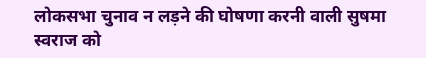लोकसभा चुनाव न लड़ने की घोषणा करनी वाली सुषमा स्वराज को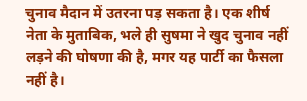चुनाव मैदान में उतरना पड़ सकता है। एक शीर्ष नेता के मुताबिक, भले ही सुषमा ने खुद चुनाव नहीं लड़ने की घोषणा की है, मगर यह पार्टी का फैसला नहीं है।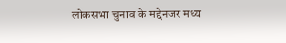लोकसभा चुनाव के मद्देनजर मध्य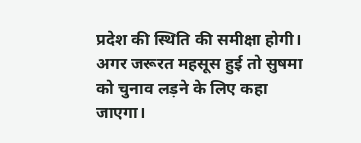प्रदेश की स्थिति की समीक्षा होगी। अगर जरूरत महसूस हुई तो सुषमा को चुनाव लड़ने के लिए कहा जाएगा।